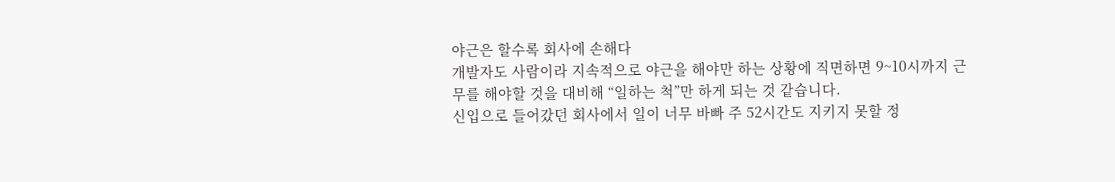야근은 할수록 회사에 손해다
개발자도 사람이라 지속적으로 야근을 해야만 하는 상황에 직면하면 9~10시까지 근무를 해야할 것을 대비해 “일하는 척”만 하게 되는 것 같습니다.
신입으로 들어갔던 회사에서 일이 너무 바빠 주 52시간도 지키지 못할 정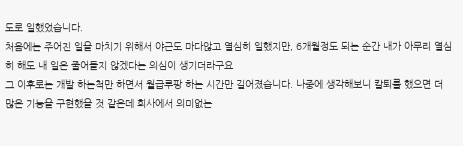도로 일했었습니다.
처음에는 주어진 일을 마치기 위해서 야근도 마다않고 열심히 일했지만, 6개월정도 되는 순간 내가 아무리 열심히 해도 내 일은 줄어들지 않겠다는 의심이 생기더라구요
그 이후로는 개발 하는척만 하면서 월급루팡 하는 시간만 길어졌습니다. 나중에 생각해보니 칼퇴를 했으면 더 많은 기능을 구현했을 것 같은데 회사에서 의미없는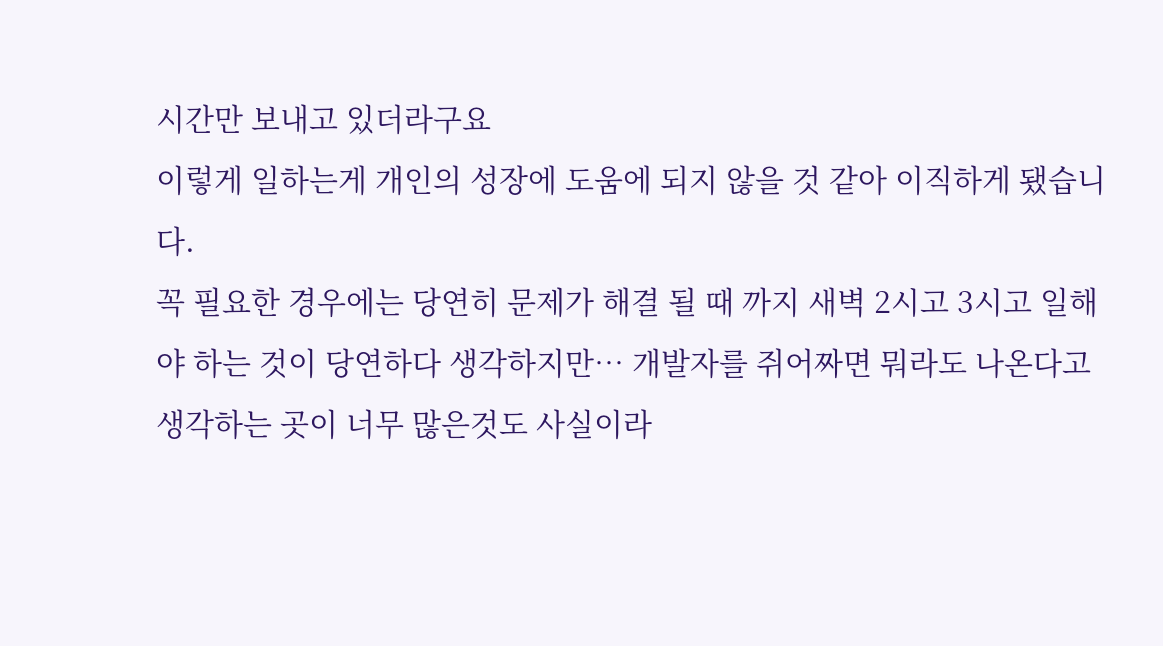시간만 보내고 있더라구요
이렇게 일하는게 개인의 성장에 도움에 되지 않을 것 같아 이직하게 됐습니다.
꼭 필요한 경우에는 당연히 문제가 해결 될 때 까지 새벽 2시고 3시고 일해야 하는 것이 당연하다 생각하지만… 개발자를 쥐어짜면 뭐라도 나온다고 생각하는 곳이 너무 많은것도 사실이라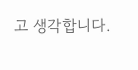고 생각합니다.